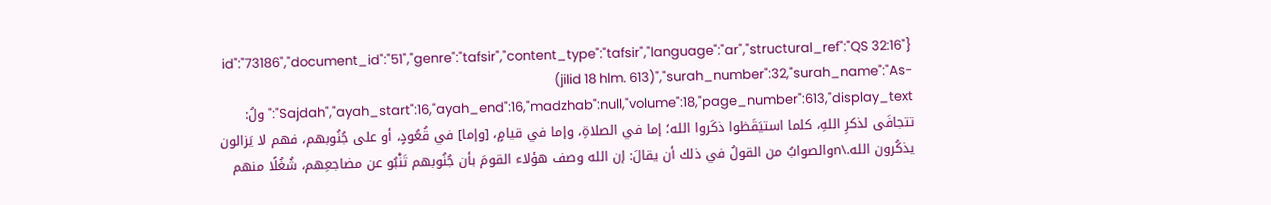{"id":"73186","document_id":"51","genre":"tafsir","content_type":"tafsir","language":"ar","structural_ref":"QS 32:16 (jilid 18 hlm. 613)","surah_number":32,"surah_name":"As-Sajdah","ayah_start":16,"ayah_end":16,"madzhab":null,"volume":18,"page_number":613,"display_text":"ولُ: تتجافَى لذكرِ اللهِ، كلما استيَقَظوا ذكَروا الله؛ إما في الصلاةِ، وإما في قيامٍ، [وإما] في قُعُودٍ، أو على جُنُوبهم، فهم لا يَزالون يذكُرون الله.\nوالصوابُ من القولُ في ذلك أن يقالَ: إن الله وصف هؤلاء القومَ بأن جُنُوبهم تَنْبُو عن مضاجعِهم، شُغُلًا منهم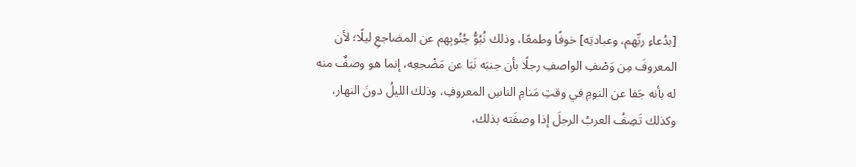[بدُعاءِ ربِّهم، وعبادتِه] خوفًا وطمعًا، وذلك نُبُوُّ جُنُوبِهم عن المضاجعِ ليلًا؛ لأن المعروفَ مِن وَصْفِ الواصفِ رجلًا بأن جنبَه نَبَا عن مَضْجعِه، إنما هو وصفٌ منه له بأنه جَفا عن النومِ في وقتِ مَنامِ الناسِ المعروفِ، وذلك الليلُ دونَ النهار، وكذلك تَصِفُ العربُ الرجلَ إذا وصفَته بذلك،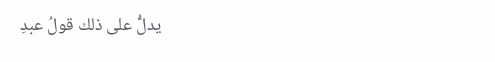يدلُّ على ذلك قولُ عبدِ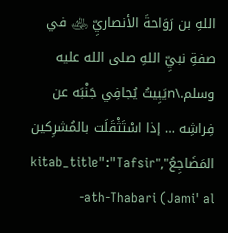اللهِ بن رَوَاحةَ الأنصاريِّ ﵁ في صفةِ نبيِّ اللهِ صلى الله عليه وسلم.\nيَبِيتُ يُجافِي جَنْبَه عن فِراشِه … إذا اسْتَثْقَلَت بالمُشرِكين المَضَاجِعُ","kitab_title":"Tafsir ath-Thabari (Jami' al-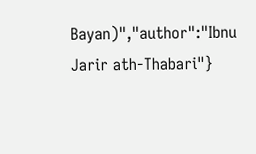Bayan)","author":"Ibnu Jarir ath-Thabari"}